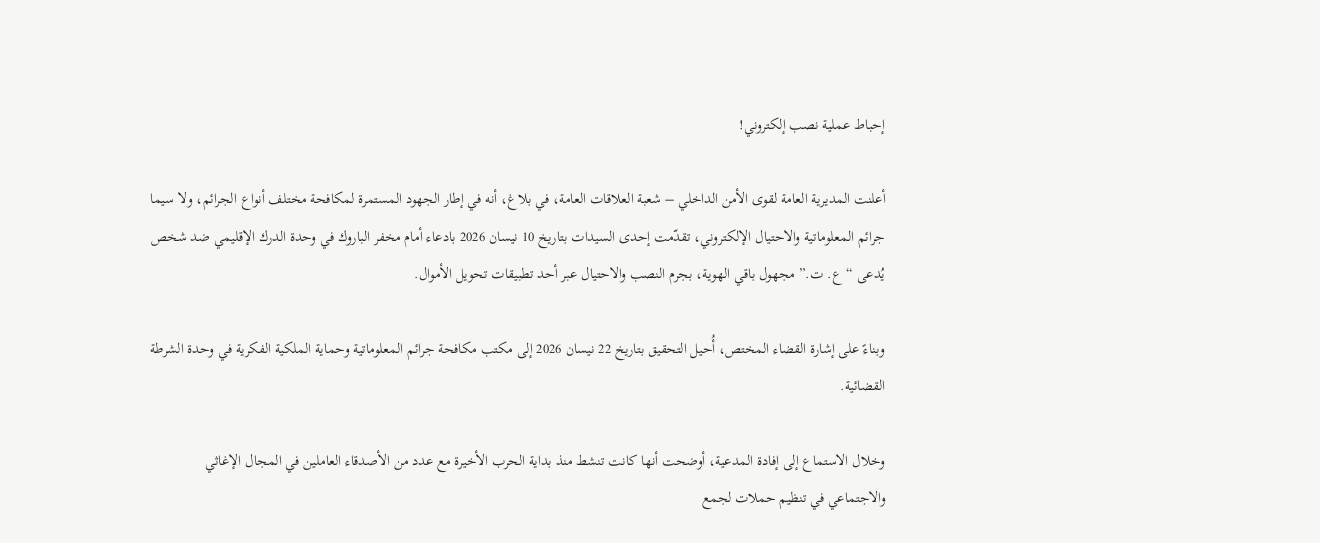إحباط عملية نصب إلكتروني!

أعلنت المديرية العامة لقوى الأمن الداخلي – شعبة العلاقات العامة، في بلاغ، أنه في إطار الجهود المستمرة لمكافحة مختلف أنواع الجرائم، ولا سيما جرائم المعلوماتية والاحتيال الإلكتروني، تقدّمت إحدى السيدات بتاريخ 10 نيسان 2026 بادعاء أمام مخفر الباروك في وحدة الدرك الإقليمي ضد شخص يُدعى “ع. ت.” مجهول باقي الهوية، بجرم النصب والاحتيال عبر أحد تطبيقات تحويل الأموال.

وبناءً على إشارة القضاء المختص، أُحيل التحقيق بتاريخ 22 نيسان 2026 إلى مكتب مكافحة جرائم المعلوماتية وحماية الملكية الفكرية في وحدة الشرطة القضائية.

وخلال الاستماع إلى إفادة المدعية، أوضحت أنها كانت تنشط منذ بداية الحرب الأخيرة مع عدد من الأصدقاء العاملين في المجال الإغاثي والاجتماعي في تنظيم حملات لجمع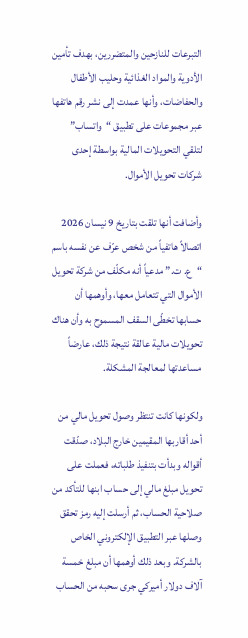التبرعات للنازحين والمتضررين، بهدف تأمين الأدوية والمواد الغذائية وحليب الأطفال والحفاضات، وأنها عمدت إلى نشر رقم هاتفها عبر مجموعات على تطبيق “واتساب” لتلقي التحويلات المالية بواسطة إحدى شركات تحويل الأموال.

وأضافت أنها تلقت بتاريخ 9 نيسان 2026 اتصالاً هاتفياً من شخص عرّف عن نفسه باسم “ع. ت.” مدعياً أنه مكلّف من شركة تحويل الأموال التي تتعامل معها، وأوهمها أن حسابها تخطّى السقف المسموح به وأن هناك تحويلات مالية عالقة نتيجة ذلك، عارضاً مساعدتها لمعالجة المشكلة.

ولكونها كانت تنتظر وصول تحويل مالي من أحد أقاربها المقيمين خارج البلاد، صدّقت أقواله وبدأت بتنفيذ طلباته، فعملت على تحويل مبلغ مالي إلى حساب ابنها للتأكد من صلاحية الحساب، ثم أرسلت إليه رمز تحقق وصلها عبر التطبيق الإلكتروني الخاص بالشركة. وبعد ذلك أوهمها أن مبلغ خمسة آلاف دولار أميركي جرى سحبه من الحساب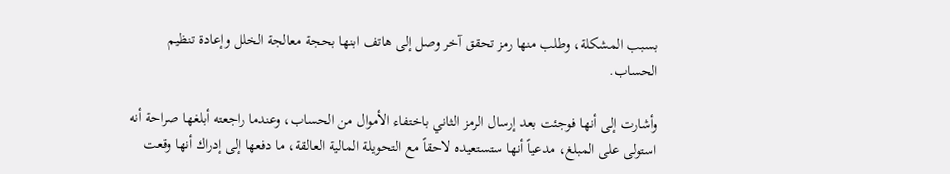بسبب المشكلة، وطلب منها رمز تحقق آخر وصل إلى هاتف ابنها بحجة معالجة الخلل وإعادة تنظيم الحساب.

وأشارت إلى أنها فوجئت بعد إرسال الرمز الثاني باختفاء الأموال من الحساب، وعندما راجعته أبلغها صراحة أنه استولى على المبلغ، مدعياً أنها ستستعيده لاحقاً مع التحويلة المالية العالقة، ما دفعها إلى إدراك أنها وقعت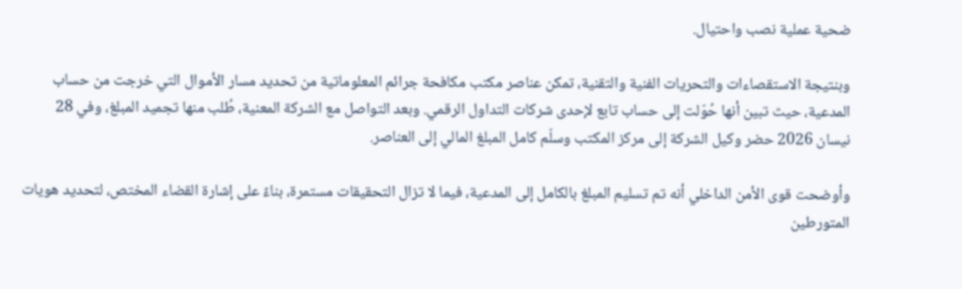ضحية عملية نصب واحتيال.

وبنتيجة الاستقصاءات والتحريات الفنية والتقنية، تمكن عناصر مكتب مكافحة جرائم المعلوماتية من تحديد مسار الأموال التي خرجت من حساب المدعية، حيث تبين أنها حُوّلت إلى حساب تابع لإحدى شركات التداول الرقمي. وبعد التواصل مع الشركة المعنية، طُلب منها تجميد المبلغ، وفي 28 نيسان 2026 حضر وكيل الشركة إلى مركز المكتب وسلّم كامل المبلغ المالي إلى العناصر.

وأوضحت قوى الأمن الداخلي أنه تم تسليم المبلغ بالكامل إلى المدعية، فيما لا تزال التحقيقات مستمرة، بناءً على إشارة القضاء المختص، لتحديد هويات المتورطين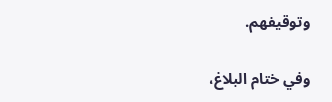وتوقيفهم.

وفي ختام البلاغ،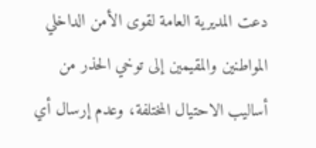دعت المديرية العامة لقوى الأمن الداخلي المواطنين والمقيمين إلى توخي الحذر من أساليب الاحتيال المختلفة، وعدم إرسال أي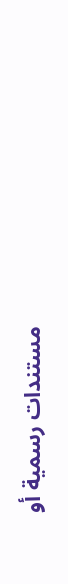مستندات رسمية أو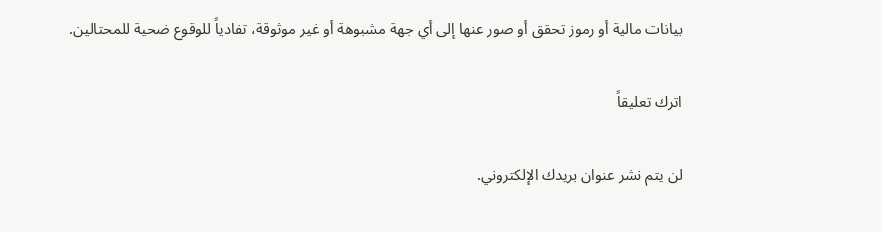بيانات مالية أو رموز تحقق أو صور عنها إلى أي جهة مشبوهة أو غير موثوقة، تفادياً للوقوع ضحية للمحتالين.

اترك تعليقاً

لن يتم نشر عنوان بريدك الإلكتروني.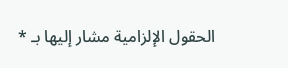الحقول الإلزامية مشار إليها بـ *